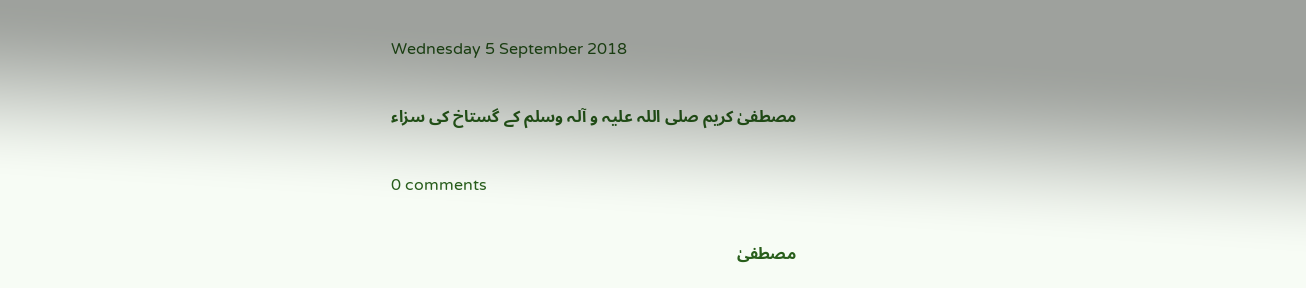Wednesday 5 September 2018

مصطفیٰ کریم صلی اللہ علیہ و آلہ وسلم کے گستاخ کی سزاء

0 comments

مصطفیٰ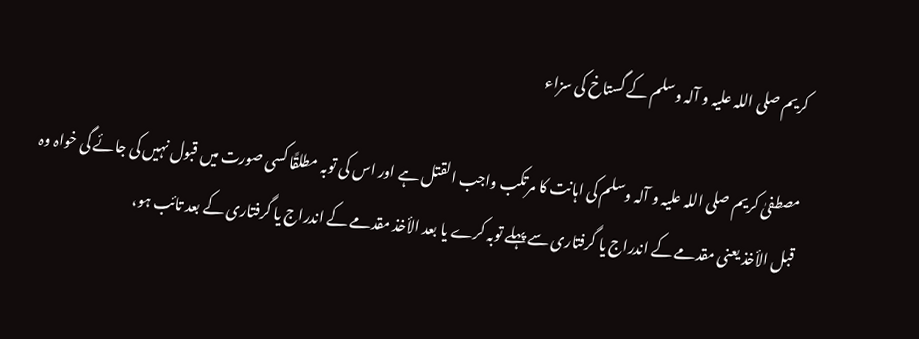کریم صلی اللہ علیہ و آلہ وسلم کے گستاخ کی سزاء

مصطفیٰ کریم صلی اللہ علیہ و آلہ وسلم کی اہانت کا مرتکب واجب القتل ہے اور اس کی توبہ مطلقًا کسی صورت میں قبول نہیں کی جائے گی خواہ وہ قبل الأخذ یعنی مقدمے کے اندراج یا گرفتاری سے پہلے توبہ کرے یا بعد الأخذ مقدمے کے اندراج یا گرفتاری کے بعد تائب ہو،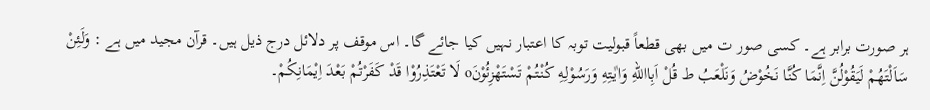ہر صورت برابر ہے۔ کسی صور ت میں بھی قطعاً قبولیت توبہ کا اعتبار نہیں کیا جائے گا۔ اس موقف پر دلائل درج ذیل ہیں۔ قرآن مجید میں ہے : وَلَئِنْ سَاَلْتَهُمْ لَيَقُوْلُنَّ اِنَّمَا کُنَّا نَخُوْضُ وَنَلْعَبُ ط قُلْ اَبِااللهِ وَاٰيٰـتِهِ وَرَسُوْلِهِ کُنْتُمْ تَسْتَهْزِئُوْنَo لَا تَعْتَذِرُوْا قَدْ کَفَرْتُمْ بَعْدَ اِيْمَانِکُمْ۔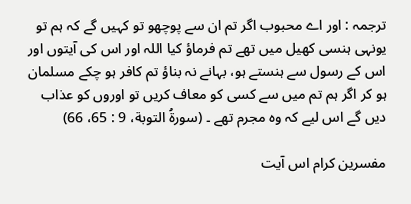ترجمہ : اور اے محبوب اگر تم ان سے پوچھو تو کہیں گے کہ ہم تو یونہی ہنسی کھیل میں تھے تم فرماؤ کیا اللہ اور اس کی آیتوں اور اس کے رسول سے ہنستے ہو، بہانے نہ بناؤ تم کافر ہو چکے مسلمان ہو کر اگر ہم تم میں سے کسی کو معاف کریں تو اوروں کو عذاب دیں گے اس لیے کہ وہ مجرم تھے ۔ (سورۃُ التوبة، 9 : 65، 66)

مفسرین کرام اس آیت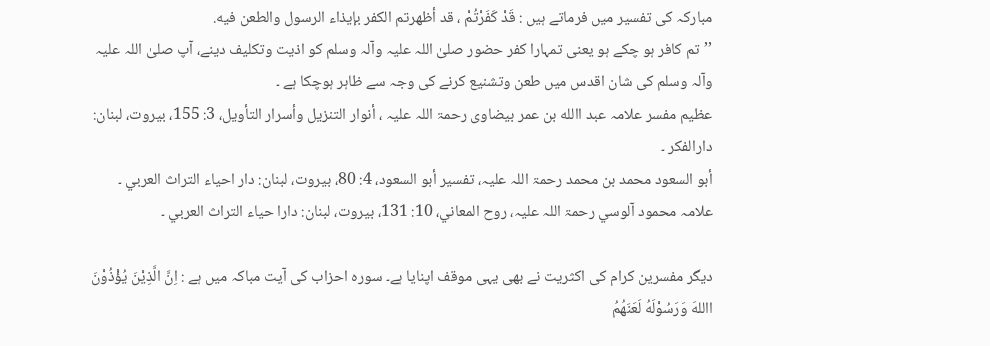مبارکہ کی تفسیر میں فرماتے ہیں : قَدْ کَفَرْتُمْ ، قد أظهرتم الکفر بإيذاء الرسول والطعن فيه.
’’تم کافر ہو چکے ہو یعنی تمہارا کفر حضور صلیٰ اللہ علیہ وآلہ وسلم کو اذیت وتکلیف دینے، آپ صلیٰ اللہ علیہ وآلہ وسلم کی شان اقدس میں طعن وتشنیع کرنے کی وجہ سے ظاہر ہوچکا ہے ۔
عظیم مفسر علامہ عبد االله بن عمر بيضاوی رحمۃ اللہ علیہ ، أنوار التنزيل وأسرار التأويل، 3: 155، بيروت، لبنان: دارالفکر ۔
أبو السعود محمد بن محمد رحمۃ اللہ علیہ، تفسير أبو السعود، 4: 80، بيروت، لبنان: دار احياء التراث العربي ۔
علامہ محمود آلوسي رحمۃ اللہ علیہ، روح المعاني، 10: 131، بيروت، لبنان: دارا حياء التراث العربي ۔

دیگر مفسرین کرام کی اکثریت نے بھی یہی موقف اپنایا ہے۔ سورہ احزاب کی آیت مباکہ میں ہے : اِنَّ الَّذِيْنَ يُؤْذُوْنَ االلهَ وَرَسُوْلَهُ لَعَنَهُمُ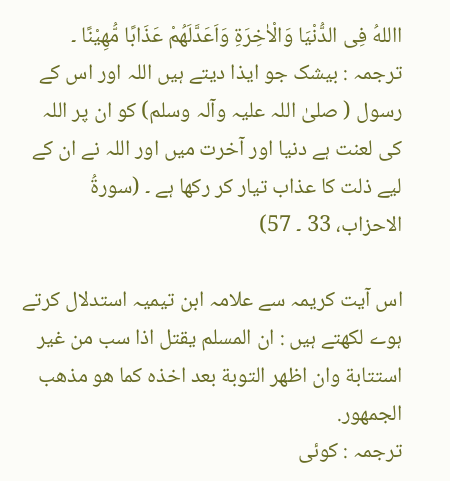االلهُ فِی الدُّنْيَا وَالْاٰخِرَةِ وَاَعَدَّلَهُمْ عَذَابًا مُّهِيْنًا ۔
ترجمہ : بیشک جو ایذا دیتے ہیں اللہ اور اس کے رسول ( صلیٰ اللہ علیہ وآلہ وسلم) کو ان پر اللہ کی لعنت ہے دنیا اور آخرت میں اور اللہ نے ان کے لیے ذلت کا عذاب تیار کر رکھا ہے ۔ (سورۃُ الاحزاب، 33 ۔ 57)

اس آیت کریمہ سے علامہ ابن تیمیہ استدلال کرتے ہوے لکھتے ہیں : ان المسلم يقتل اذا سب من غير استتابة وان اظهر التوبة بعد اخذه کما هو مذهب الجمهور.
ترجمہ : کوئی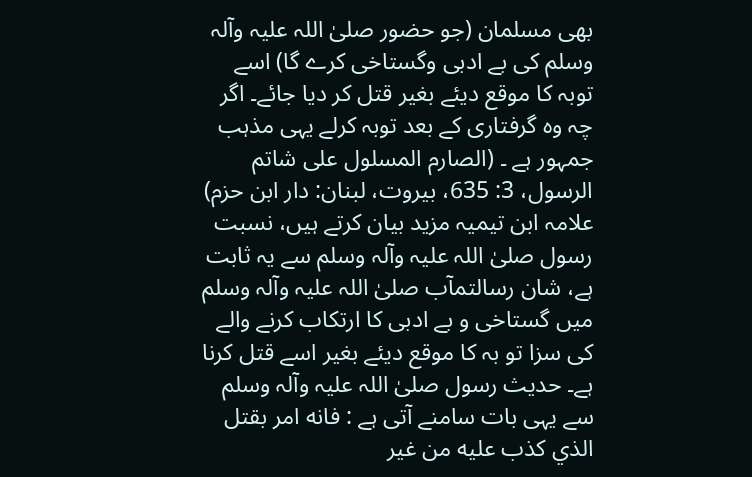بھی مسلمان (جو حضور صلیٰ اللہ علیہ وآلہ وسلم کی بے ادبی وگستاخی کرے گا) اسے توبہ کا موقع دیئے بغیر قتل کر دیا جائے۔ اگر چہ وہ گرفتاری کے بعد توبہ کرلے یہی مذہب جمہور ہے ۔ (الصارم المسلول علی شاتم الرسول، 3: 635، بيروت، لبنان: دار ابن حزم)
علامہ ابن تیمیہ مزید بیان کرتے ہیں، نسبت رسول صلیٰ اللہ علیہ وآلہ وسلم سے یہ ثابت ہے، شان رسالتمآب صلیٰ اللہ علیہ وآلہ وسلم میں گستاخی و بے ادبی کا ارتکاب کرنے والے کی سزا تو بہ کا موقع دیئے بغیر اسے قتل کرنا ہے۔ حدیث رسول صلیٰ اللہ علیہ وآلہ وسلم سے یہی بات سامنے آتی ہے : فانه امر بقتل الذي کذب عليه من غير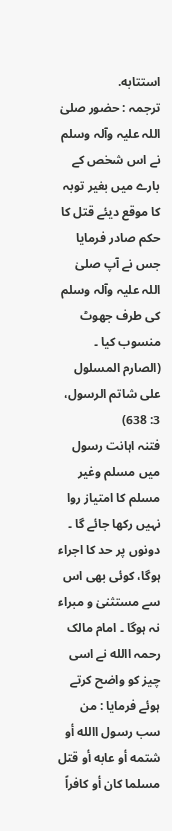استتابه.
ترجمہ : حضور صلیٰ اللہ علیہ وآلہ وسلم نے اس شخص کے بارے میں بغیر توبہ کا موقع دیئے قتل کا حکم صادر فرمایا جس نے آپ صلیٰ اللہ علیہ وآلہ وسلم کی طرف جھوٹ منسوب کیا ۔ (الصارم المسلول علی شاتم الرسول، 3: 638)
فتنہ اہانت رسول میں مسلم وغیر مسلم کا امتیاز روا نہیں رکھا جائے گا ۔ دونوں پر حد کا اجراء ہوگا، کوئی بھی اس سے مستثنیٰ و مبراء نہ ہوگا ۔ امام مالک رحمہ االله نے اسی چیز کو واضح کرتے ہوئے فرمایا : من سب رسول االله أو شتمه أو عابه أو قتل مسلما کان أو کافراً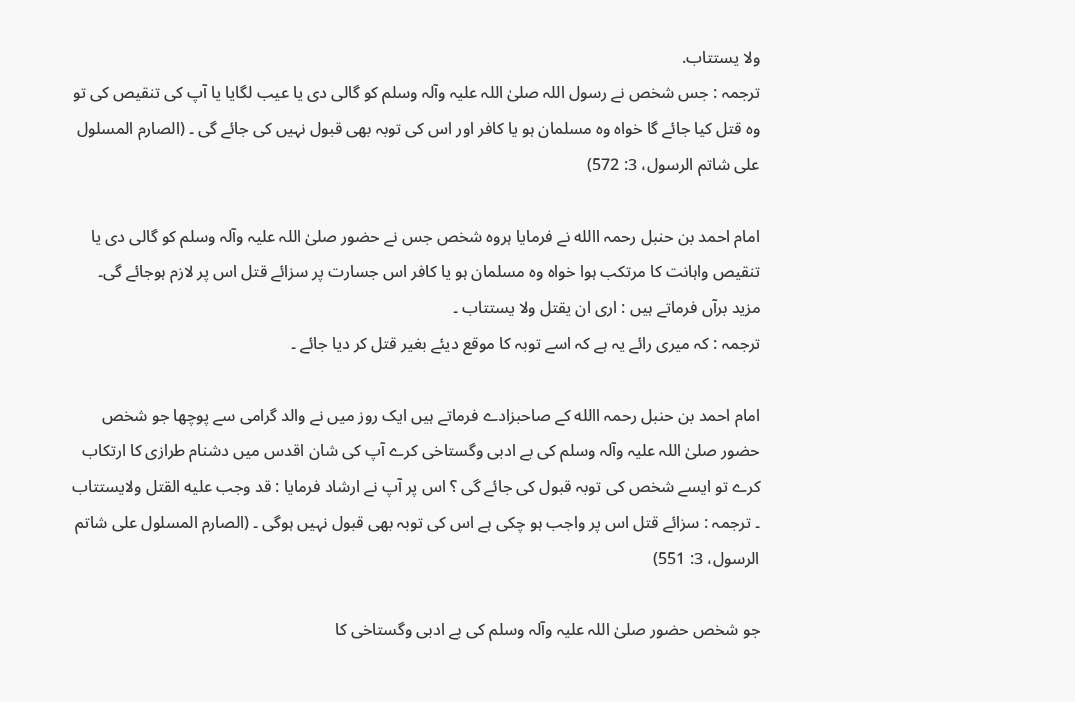ولا يستتاب.
ترجمہ : جس شخص نے رسول اللہ صلیٰ اللہ علیہ وآلہ وسلم کو گالی دی یا عیب لگایا یا آپ کی تنقیص کی تو وہ قتل کیا جائے گا خواہ وہ مسلمان ہو یا کافر اور اس کی توبہ بھی قبول نہیں کی جائے گی ۔ (الصارم المسلول علی شاتم الرسول، 3: 572)

امام احمد بن حنبل رحمہ االله نے فرمایا ہروہ شخص جس نے حضور صلیٰ اللہ علیہ وآلہ وسلم کو گالی دی یا تنقیص واہانت کا مرتکب ہوا خواہ وہ مسلمان ہو یا کافر اس جسارت پر سزائے قتل اس پر لازم ہوجائے گی۔ مزید برآں فرماتے ہیں : اری ان يقتل ولا يستتاب ۔
ترجمہ : کہ میری رائے یہ ہے کہ اسے توبہ کا موقع دیئے بغیر قتل کر دیا جائے ۔

امام احمد بن حنبل رحمہ االله کے صاحبزادے فرماتے ہیں ایک روز میں نے والد گرامی سے پوچھا جو شخص حضور صلیٰ اللہ علیہ وآلہ وسلم کی بے ادبی وگستاخی کرے آپ کی شان اقدس میں دشنام طرازی کا ارتکاب کرے تو ایسے شخص کی توبہ قبول کی جائے گی ؟ اس پر آپ نے ارشاد فرمایا : قد وجب عليه القتل ولايستتاب ۔ ترجمہ : سزائے قتل اس پر واجب ہو چکی ہے اس کی توبہ بھی قبول نہیں ہوگی ۔ (الصارم المسلول علی شاتم الرسول، 3: 551)

جو شخص حضور صلیٰ اللہ علیہ وآلہ وسلم کی بے ادبی وگستاخی کا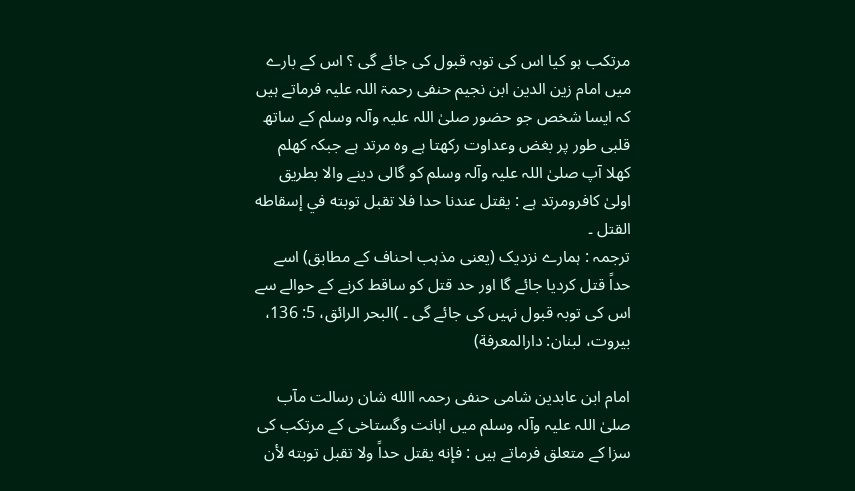مرتکب ہو کیا اس کی توبہ قبول کی جائے گی ؟ اس کے بارے میں امام زین الدین ابن نجیم حنفی رحمۃ اللہ علیہ فرماتے ہیں کہ ایسا شخص جو حضور صلیٰ اللہ علیہ وآلہ وسلم کے ساتھ قلبی طور پر بغض وعداوت رکھتا ہے وہ مرتد ہے جبکہ کھلم کھلا آپ صلیٰ اللہ علیہ وآلہ وسلم کو گالی دینے والا بطریق اولیٰ کافرومرتد ہے : يقتل عندنا حدا فلا تقبل توبته في إسقاطه القتل ۔
ترجمہ : ہمارے نزدیک (یعنی مذہب احناف کے مطابق) اسے حداً قتل کردیا جائے گا اور حد قتل کو ساقط کرنے کے حوالے سے اس کی توبہ قبول نہیں کی جائے گی ۔ )البحر الرائق، 5: 136، بيروت، لبنان: دارالمعرفة)

امام ابن عابدین شامی حنفی رحمہ االله شان رسالت مآب صلیٰ اللہ علیہ وآلہ وسلم میں اہانت وگستاخی کے مرتکب کی سزا کے متعلق فرماتے ہیں : فإنه يقتل حداً ولا تقبل توبته لأن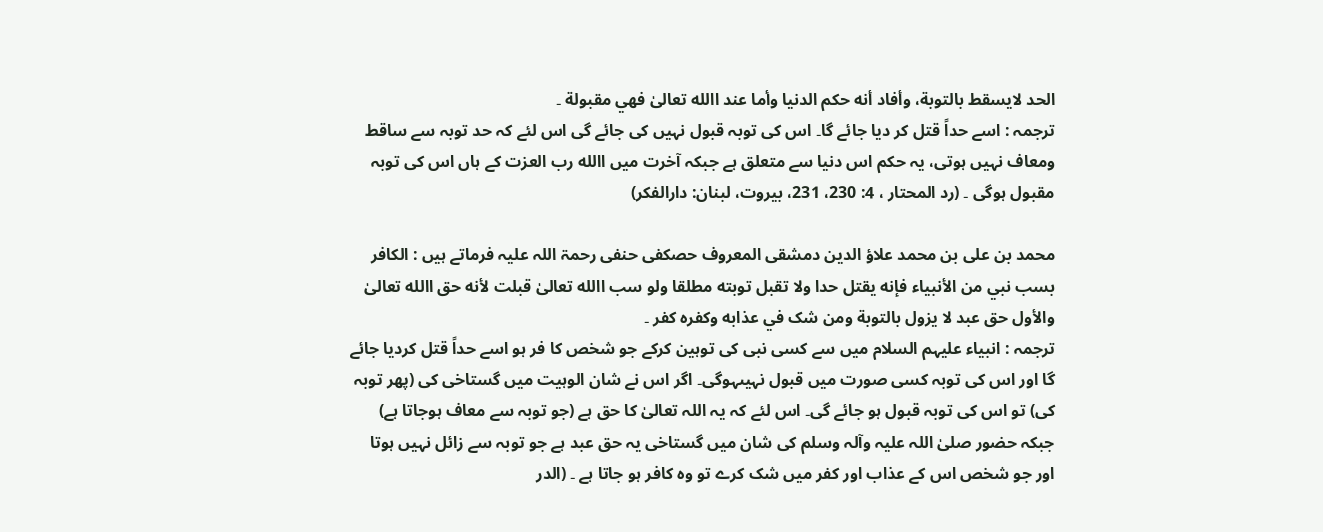الحد لايسقط بالتوبة، وأفاد أنه حکم الدنيا وأما عند االله تعالیٰ فھي مقبولة ۔
ترجمہ : اسے حداً قتل کر دیا جائے گا۔ اس کی توبہ قبول نہیں کی جائے گی اس لئے کہ حد توبہ سے ساقط ومعاف نہیں ہوتی، یہ حکم اس دنیا سے متعلق ہے جبکہ آخرت میں االله رب العزت کے ہاں اس کی توبہ مقبول ہوگی ۔ (رد المحتار ، 4: 230، 231، بيروت، لبنان: دارالفکر)

محمد بن علی بن محمد علاؤ الدین دمشقی المعروف حصکفی حنفی رحمۃ اللہ علیہ فرماتے ہیں : الکافر بسب نبي من الأنبياء فإنه يقتل حدا ولا تقبل توبته مطلقا ولو سب االله تعالیٰ قبلت لأنه حق االله تعالیٰ والأول حق عبد لا يزول بالتوبة ومن شک في عذابه وکفره کفر ۔
ترجمہ : انبیاء علیہم السلام میں سے کسی نبی کی توہین کرکے جو شخص کا فر ہو اسے حداً قتل کردیا جائے گا اور اس کی توبہ کسی صورت میں قبول نہیںہوگی۔ اگر اس نے شان الوہیت میں گستاخی کی (پھر توبہ کی) تو اس کی توبہ قبول ہو جائے گی۔ اس لئے کہ یہ اللہ تعالیٰ کا حق ہے (جو توبہ سے معاف ہوجاتا ہے) جبکہ حضور صلیٰ اللہ علیہ وآلہ وسلم کی شان میں گستاخی یہ حق عبد ہے جو توبہ سے زائل نہیں ہوتا اور جو شخص اس کے عذاب اور کفر میں شک کرے تو وہ کافر ہو جاتا ہے ۔ (الدر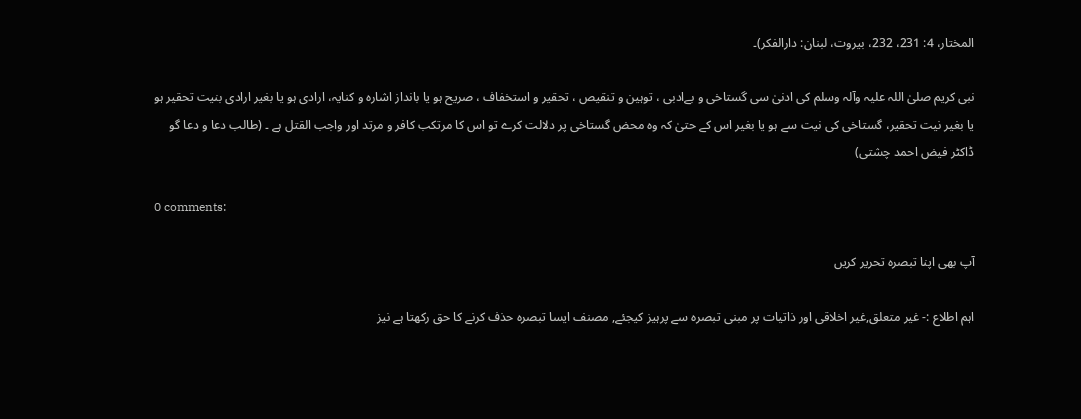المختار، 4: 231، 232، بيروت، لبنان: دارالفکر)۔

نبی کریم صلیٰ اللہ علیہ وآلہ وسلم کی ادنیٰ سی گستاخی و بےادبی ، توہین و تنقیص ، تحقیر و استخفاف ، صریح ہو یا بانداز اشارہ و کنایہ، ارادی ہو یا بغیر ارادی بنیت تحقیر ہو یا بغیر نیت تحقیر، گستاخی کی نیت سے ہو یا بغیر اس کے حتیٰ کہ وہ محض گستاخی پر دلالت کرے تو اس کا مرتکب کافر و مرتد اور واجب القتل ہے ۔ (طالب دعا و دعا گو ڈاکٹر فیض احمد چشتی)

0 comments:

آپ بھی اپنا تبصرہ تحریر کریں

اہم اطلاع :- غیر متعلق,غیر اخلاقی اور ذاتیات پر مبنی تبصرہ سے پرہیز کیجئے, مصنف ایسا تبصرہ حذف کرنے کا حق رکھتا ہے نیز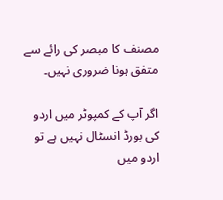مصنف کا مبصر کی رائے سے متفق ہونا ضروری نہیں۔

اگر آپ کے کمپوٹر میں اردو کی بورڈ انسٹال نہیں ہے تو اردو میں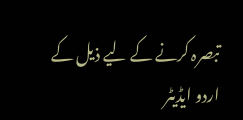تبصرہ کرنے کے لیے ذیل کے اردو ایڈیٹر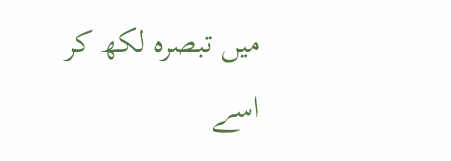میں تبصرہ لکھ کر اسے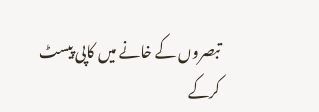تبصروں کے خانے میں کاپی پیسٹ کرکے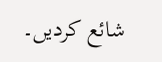شائع کردیں۔